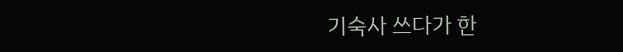기숙사 쓰다가 한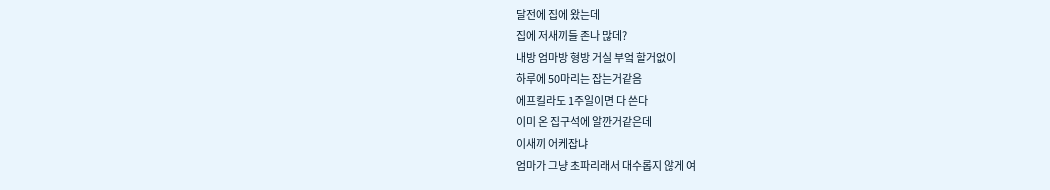달전에 집에 왔는데
집에 저새끼들 존나 많데?
내방 엄마방 형방 거실 부엌 할거없이
하루에 50마리는 잡는거같음
에프킬라도 1주일이면 다 쓴다
이미 온 집구석에 알깐거같은데
이새끼 어케잡냐
엄마가 그냥 초파리래서 대수롭지 않게 여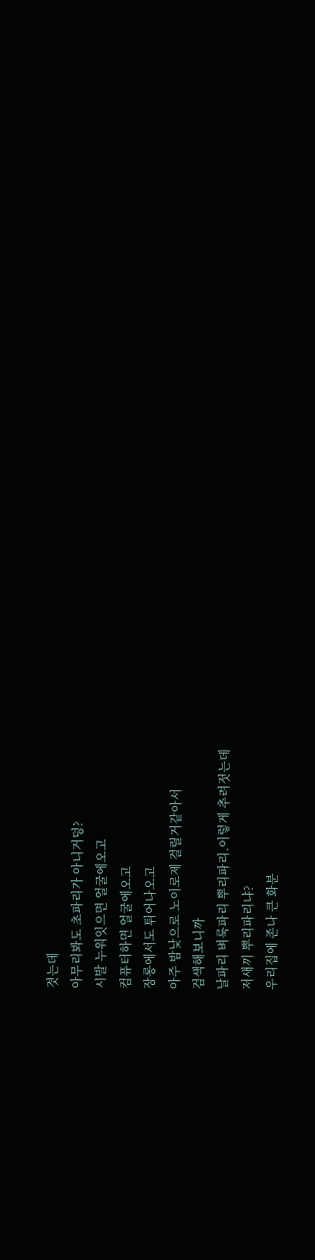겻는데
아무리봐도 초파리가 아니거덩?
시발 누워잇으면 얼굴에오고
컴퓨터하면 얼굴에오고
장롱에서도 튀어나오고
아주 밤낮으로 노이로제 걸릴거같아서
검색해보니까
날파리 벼룩파리 뿌리파리.이렇게 추려젓는데
저새끼 뿌리파리냐?
우리집에 존나 큰 화분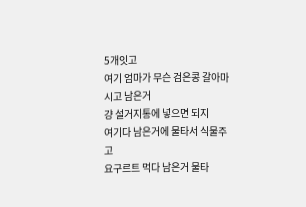5개잇고
여기 엄마가 무슨 검은콩 갈아마시고 남은거
걍 설거지통에 넣으면 되지
여기다 남은거에 물타서 식물주고
요구르트 먹다 남은거 물타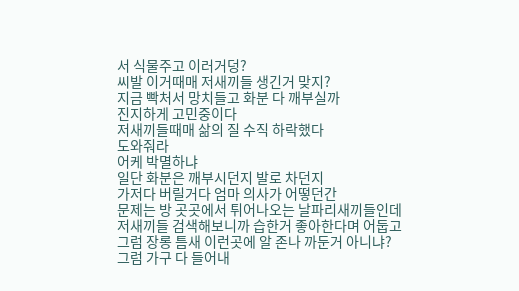서 식물주고 이러거덩?
씨발 이거때매 저새끼들 생긴거 맞지?
지금 빡처서 망치들고 화분 다 깨부실까
진지하게 고민중이다
저새끼들때매 삶의 질 수직 하락했다
도와줘라
어케 박멸하냐
일단 화분은 깨부시던지 발로 차던지
가저다 버릴거다 엄마 의사가 어떻던간
문제는 방 곳곳에서 튀어나오는 날파리새끼들인데
저새끼들 검색해보니까 습한거 좋아한다며 어둡고
그럼 장롱 틈새 이런곳에 알 존나 까둔거 아니냐?
그럼 가구 다 들어내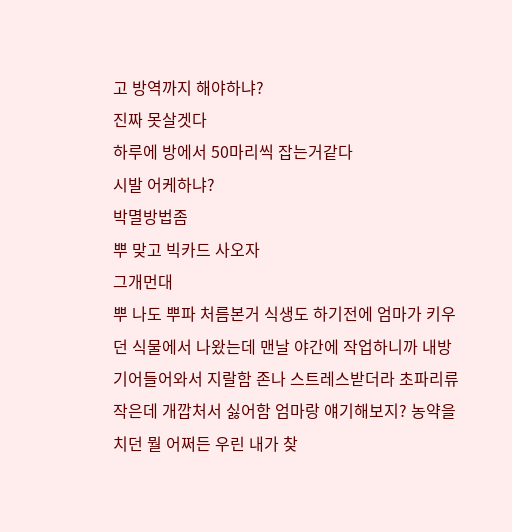고 방역까지 해야하냐?
진짜 못살겟다
하루에 방에서 50마리씩 잡는거같다
시발 어케하냐?
박멸방법좀
뿌 맞고 빅카드 사오자
그개먼대
뿌 나도 뿌파 처름본거 식생도 하기전에 엄마가 키우던 식물에서 나왔는데 맨날 야간에 작업하니까 내방 기어들어와서 지랄함 존나 스트레스받더라 초파리류 작은데 개깝처서 싫어함 엄마랑 얘기해보지? 농약을치던 뭘 어쩌든 우린 내가 찾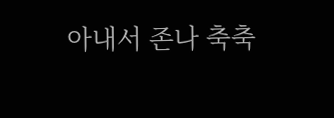아내서 존나 축축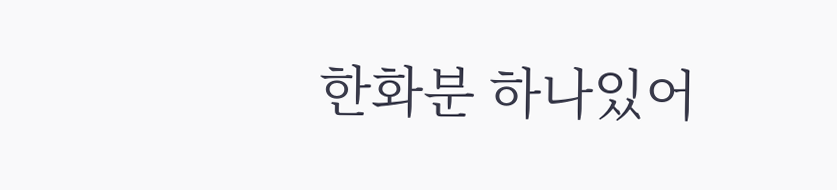한화분 하나있어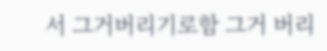서 그거버리기로함 그거 버리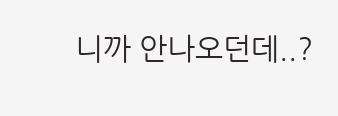니까 안나오던데..?